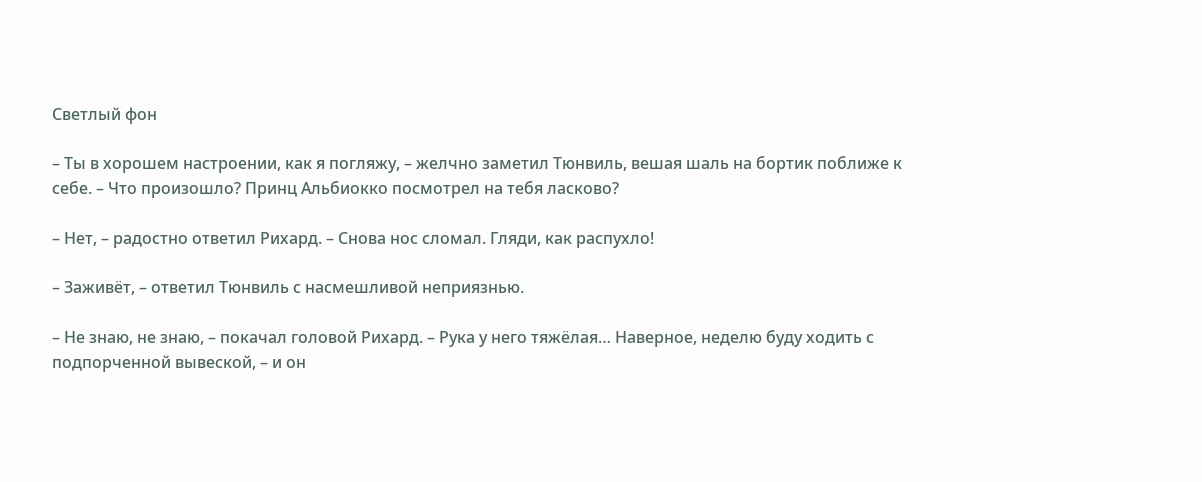Светлый фон

– Ты в хорошем настроении, как я погляжу, – желчно заметил Тюнвиль, вешая шаль на бортик поближе к себе. – Что произошло? Принц Альбиокко посмотрел на тебя ласково?

– Нет, – радостно ответил Рихард. – Снова нос сломал. Гляди, как распухло!

– Заживёт, – ответил Тюнвиль с насмешливой неприязнью.

– Не знаю, не знаю, – покачал головой Рихард. – Рука у него тяжёлая… Наверное, неделю буду ходить с подпорченной вывеской, – и он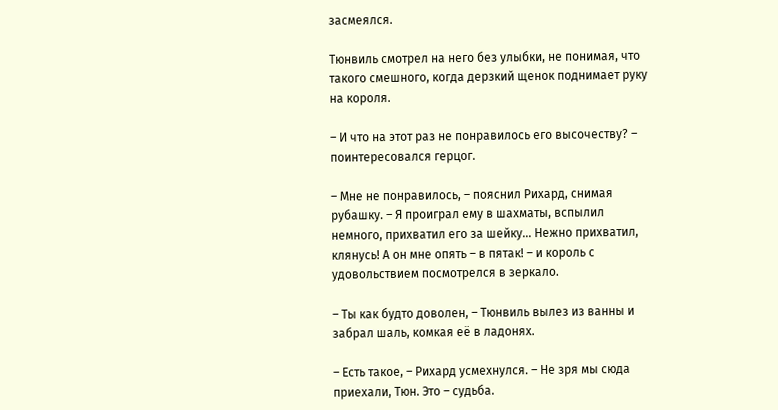засмеялся.

Тюнвиль смотрел на него без улыбки, не понимая, что такого смешного, когда дерзкий щенок поднимает руку на короля.

– И что на этот раз не понравилось его высочеству? – поинтересовался герцог.

– Мне не понравилось, – пояснил Рихард, снимая рубашку. – Я проиграл ему в шахматы, вспылил немного, прихватил его за шейку… Нежно прихватил, клянусь! А он мне опять – в пятак! – и король с удовольствием посмотрелся в зеркало.

– Ты как будто доволен, – Тюнвиль вылез из ванны и забрал шаль, комкая её в ладонях.

– Есть такое, – Рихард усмехнулся. – Не зря мы сюда приехали, Тюн. Это – судьба.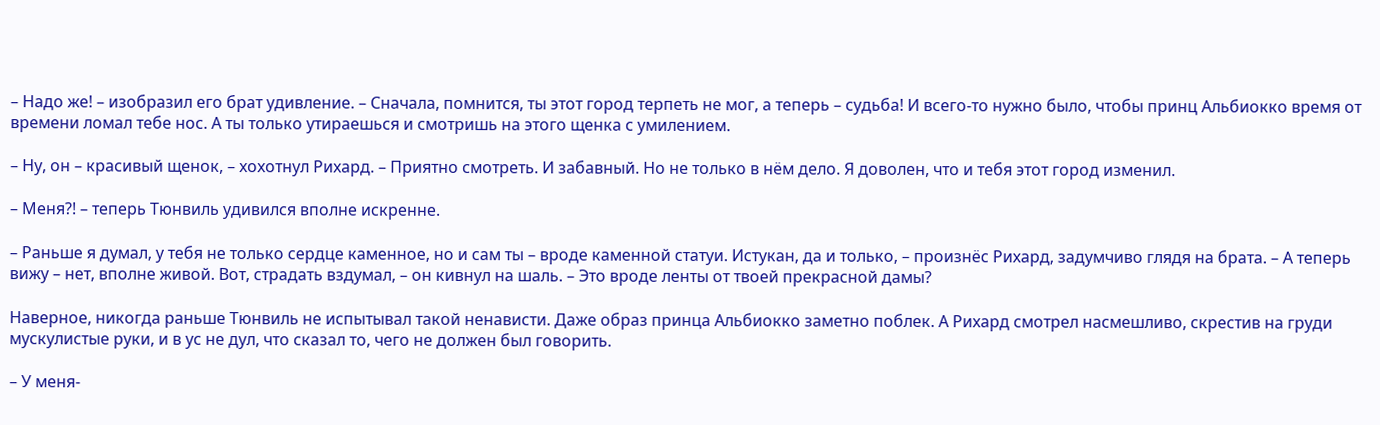– Надо же! – изобразил его брат удивление. – Сначала, помнится, ты этот город терпеть не мог, а теперь – судьба! И всего-то нужно было, чтобы принц Альбиокко время от времени ломал тебе нос. А ты только утираешься и смотришь на этого щенка с умилением.

– Ну, он – красивый щенок, – хохотнул Рихард. – Приятно смотреть. И забавный. Но не только в нём дело. Я доволен, что и тебя этот город изменил.

– Меня?! – теперь Тюнвиль удивился вполне искренне.

– Раньше я думал, у тебя не только сердце каменное, но и сам ты – вроде каменной статуи. Истукан, да и только, – произнёс Рихард, задумчиво глядя на брата. – А теперь вижу – нет, вполне живой. Вот, страдать вздумал, – он кивнул на шаль. – Это вроде ленты от твоей прекрасной дамы?

Наверное, никогда раньше Тюнвиль не испытывал такой ненависти. Даже образ принца Альбиокко заметно поблек. А Рихард смотрел насмешливо, скрестив на груди мускулистые руки, и в ус не дул, что сказал то, чего не должен был говорить.

– У меня-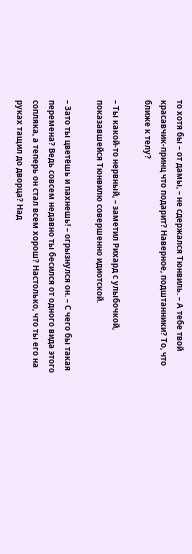то хотя бы – от дамы, – не сдержался Тюнвиль. – А тебе твой красавчик-принц что подарит? Наверное, подштанники? То, что ближе к телу?

– Ты какой-то нервный, – заметил Рихард с улыбочкой, показавшейся Тюнвилю совершенно идиотской.

– Зато ты цветёшь и пахнешь! – огрызнулся он. – С чего бы такая перемена? Ведь совсем недавно ты бесился от одного вида этого сопляка, а теперь он стал всем хорош? Настолько, что ты его на руках тащил до дворца? Над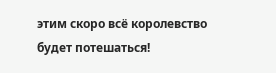этим скоро всё королевство будет потешаться!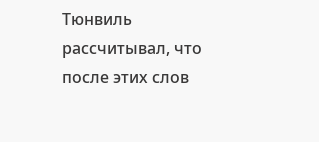Тюнвиль рассчитывал, что после этих слов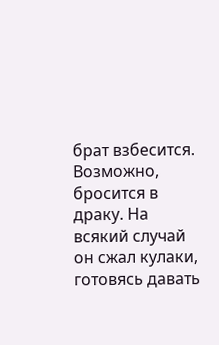брат взбесится. Возможно, бросится в драку. На всякий случай он сжал кулаки, готовясь давать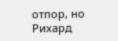отпор, но Рихард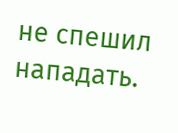не спешил нападать.